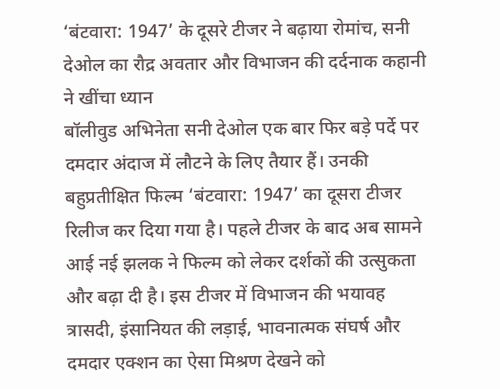‘बंटवारा: 1947’ के दूसरे टीजर ने बढ़ाया रोमांच, सनी देओल का रौद्र अवतार और विभाजन की दर्दनाक कहानी ने खींचा ध्यान
बॉलीवुड अभिनेता सनी देओल एक बार फिर बड़े पर्दे पर दमदार अंदाज में लौटने के लिए तैयार हैं। उनकी बहुप्रतीक्षित फिल्म ‘बंटवारा: 1947’ का दूसरा टीजर रिलीज कर दिया गया है। पहले टीजर के बाद अब सामने आई नई झलक ने फिल्म को लेकर दर्शकों की उत्सुकता और बढ़ा दी है। इस टीजर में विभाजन की भयावह त्रासदी, इंसानियत की लड़ाई, भावनात्मक संघर्ष और दमदार एक्शन का ऐसा मिश्रण देखने को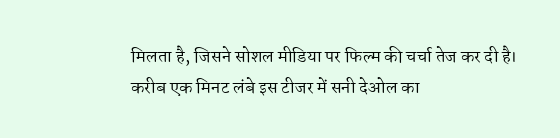मिलता है, जिसने सोशल मीडिया पर फिल्म की चर्चा तेज कर दी है।
करीब एक मिनट लंबे इस टीजर में सनी देओल का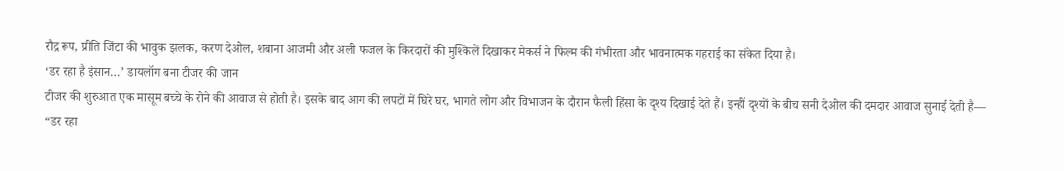रौद्र रूप, प्रीति जिंटा की भावुक झलक, करण देओल, शबाना आजमी और अली फजल के किरदारों की मुश्किलें दिखाकर मेकर्स ने फिल्म की गंभीरता और भावनात्मक गहराई का संकेत दिया है।
‘डर रहा है इंसान…’ डायलॉग बना टीजर की जान
टीजर की शुरुआत एक मासूम बच्चे के रोने की आवाज से होती है। इसके बाद आग की लपटों में घिरे घर, भागते लोग और विभाजन के दौरान फैली हिंसा के दृश्य दिखाई देते हैं। इन्हीं दृश्यों के बीच सनी देओल की दमदार आवाज सुनाई देती है—
“डर रहा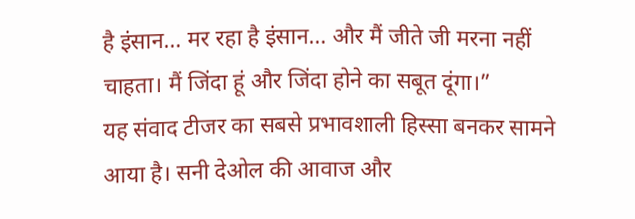है इंसान… मर रहा है इंसान… और मैं जीते जी मरना नहीं चाहता। मैं जिंदा हूं और जिंदा होने का सबूत दूंगा।”
यह संवाद टीजर का सबसे प्रभावशाली हिस्सा बनकर सामने आया है। सनी देओल की आवाज और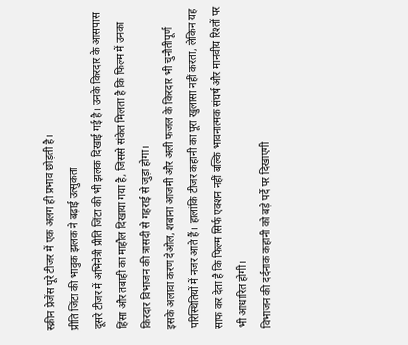स्क्रीन प्रेजेंस पूरे टीजर में एक अलग ही प्रभाव छोड़ती है।
प्रीति जिंटा की भावुक झलक ने बढ़ाई उत्सुकता
दूसरे टीजर में अभिनेत्री प्रीति जिंटा की भी झलक दिखाई गई है। उनके किरदार के आसपास हिंसा और तबाही का माहौल दिखाया गया है, जिससे संकेत मिलता है कि फिल्म में उनका किरदार विभाजन की त्रासदी से गहराई से जुड़ा होगा।
इसके अलावा करण देओल, शबाना आजमी और अली फजल के किरदार भी चुनौतीपूर्ण परिस्थितियों में नजर आते हैं। हालांकि टीजर कहानी का पूरा खुलासा नहीं करता, लेकिन यह साफ कर देता है कि फिल्म सिर्फ एक्शन नहीं बल्कि भावनात्मक संघर्ष और मानवीय रिश्तों पर भी आधारित होगी।
विभाजन की दर्दनाक कहानी को बड़े पर्दे पर दिखाएगी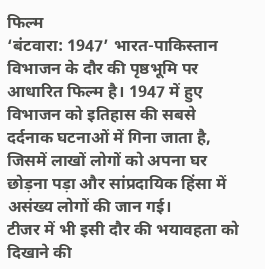फिल्म
‘बंटवारा: 1947’ भारत-पाकिस्तान विभाजन के दौर की पृष्ठभूमि पर आधारित फिल्म है। 1947 में हुए विभाजन को इतिहास की सबसे दर्दनाक घटनाओं में गिना जाता है, जिसमें लाखों लोगों को अपना घर छोड़ना पड़ा और सांप्रदायिक हिंसा में असंख्य लोगों की जान गई।
टीजर में भी इसी दौर की भयावहता को दिखाने की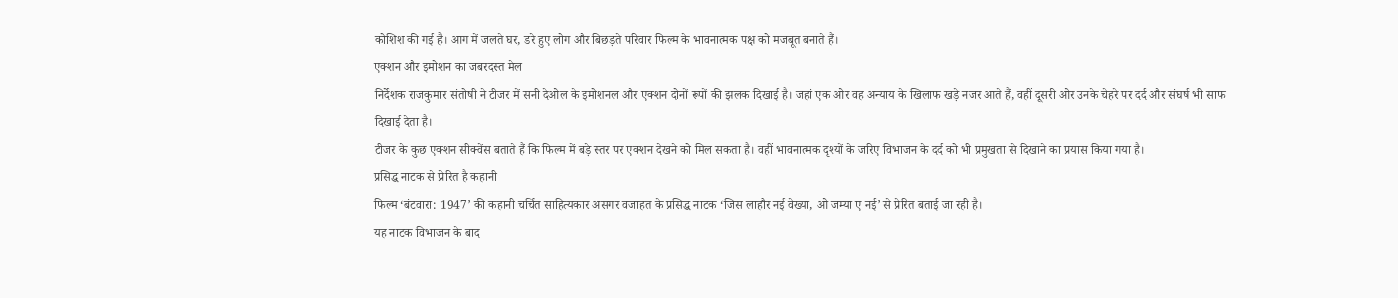कोशिश की गई है। आग में जलते घर, डरे हुए लोग और बिछड़ते परिवार फिल्म के भावनात्मक पक्ष को मजबूत बनाते हैं।
एक्शन और इमोशन का जबरदस्त मेल
निर्देशक राजकुमार संतोषी ने टीजर में सनी देओल के इमोशनल और एक्शन दोनों रूपों की झलक दिखाई है। जहां एक ओर वह अन्याय के खिलाफ खड़े नजर आते हैं, वहीं दूसरी ओर उनके चेहरे पर दर्द और संघर्ष भी साफ दिखाई देता है।
टीजर के कुछ एक्शन सीक्वेंस बताते हैं कि फिल्म में बड़े स्तर पर एक्शन देखने को मिल सकता है। वहीं भावनात्मक दृश्यों के जरिए विभाजन के दर्द को भी प्रमुखता से दिखाने का प्रयास किया गया है।
प्रसिद्ध नाटक से प्रेरित है कहानी
फिल्म ‘बंटवारा: 1947’ की कहानी चर्चित साहित्यकार असगर वजाहत के प्रसिद्ध नाटक ‘जिस लाहौर नई वेख्या, ओ जम्या ए नई’ से प्रेरित बताई जा रही है।
यह नाटक विभाजन के बाद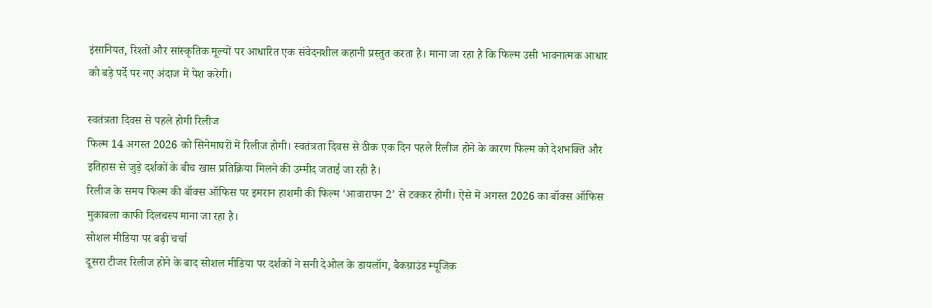इंसानियत, रिश्तों और सांस्कृतिक मूल्यों पर आधारित एक संवेदनशील कहानी प्रस्तुत करता है। माना जा रहा है कि फिल्म उसी भावनात्मक आधार को बड़े पर्दे पर नए अंदाज में पेश करेगी।

स्वतंत्रता दिवस से पहले होगी रिलीज
फिल्म 14 अगस्त 2026 को सिनेमाघरों में रिलीज होगी। स्वतंत्रता दिवस से ठीक एक दिन पहले रिलीज होने के कारण फिल्म को देशभक्ति और इतिहास से जुड़े दर्शकों के बीच खास प्रतिक्रिया मिलने की उम्मीद जताई जा रही है।
रिलीज के समय फिल्म की बॉक्स ऑफिस पर इमरान हाशमी की फिल्म ‘आवारापन 2’ से टक्कर होगी। ऐसे में अगस्त 2026 का बॉक्स ऑफिस मुकाबला काफी दिलचस्प माना जा रहा है।
सोशल मीडिया पर बढ़ी चर्चा
दूसरा टीजर रिलीज होने के बाद सोशल मीडिया पर दर्शकों ने सनी देओल के डायलॉग, बैकग्राउंड म्यूजिक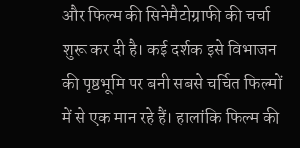और फिल्म की सिनेमैटोग्राफी की चर्चा शुरू कर दी है। कई दर्शक इसे विभाजन की पृष्ठभूमि पर बनी सबसे चर्चित फिल्मों में से एक मान रहे हैं। हालांकि फिल्म की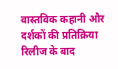वास्तविक कहानी और दर्शकों की प्रतिक्रिया रिलीज के बाद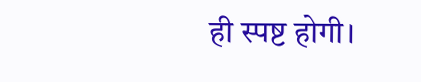ही स्पष्ट होगी।